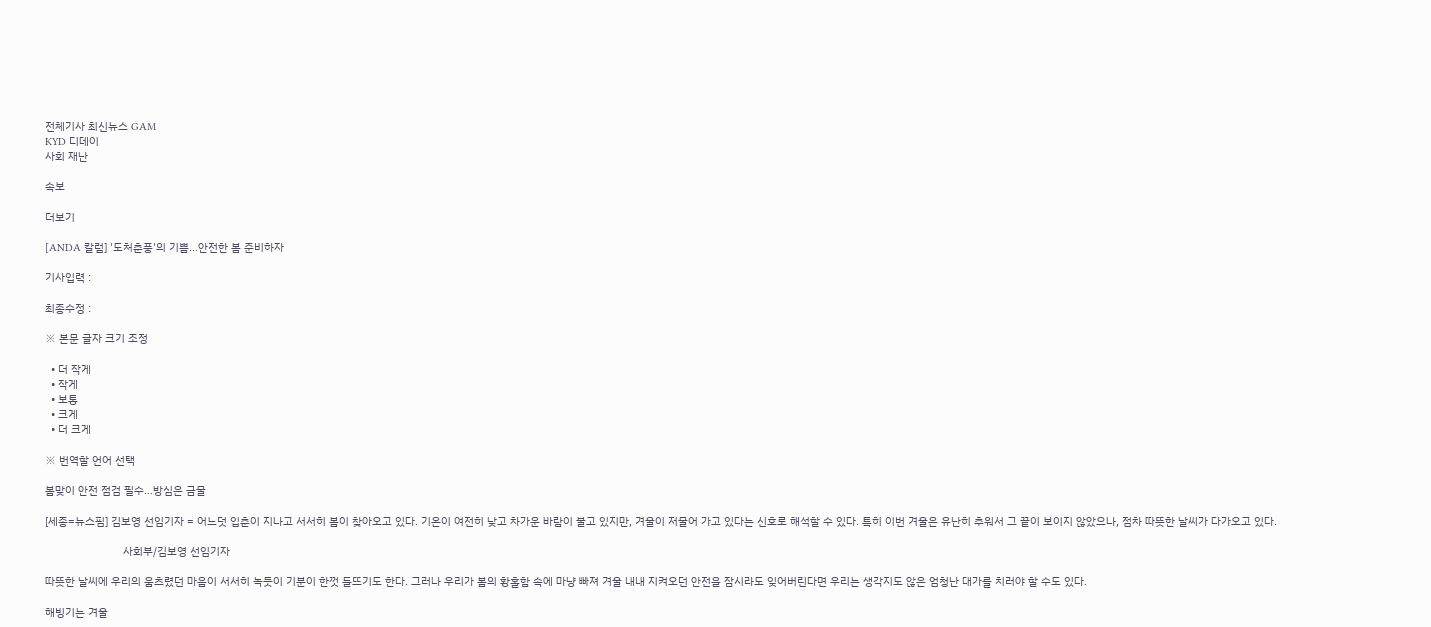전체기사 최신뉴스 GAM
KYD 디데이
사회 재난

속보

더보기

[ANDA 칼럼] '도처춘풍'의 기쁨...안전한 봄 준비하자

기사입력 :

최종수정 :

※ 본문 글자 크기 조정

  • 더 작게
  • 작게
  • 보통
  • 크게
  • 더 크게

※ 번역할 언어 선택

봄맞이 안전 점검 필수…방심은 금물

[세종=뉴스핌] 김보영 선임기자 = 어느덧 입춘이 지나고 서서히 봄이 찾아오고 있다. 기온이 여전히 낮고 차가운 바람이 불고 있지만, 겨울이 저물어 가고 있다는 신호로 해석할 수 있다. 특히 이번 겨울은 유난히 추워서 그 끝이 보이지 않았으나, 점차 따뜻한 날씨가 다가오고 있다.

                          사회부/김보영 선임기자

따뜻한 날씨에 우리의 움츠렸던 마음이 서서히 녹듯이 기분이 한껏 들뜨기도 한다. 그러나 우리가 봄의 황홀함 속에 마냥 빠져 겨울 내내 지켜오던 안전을 잠시라도 잊어버린다면 우리는 생각지도 않은 엄청난 대가를 치러야 할 수도 있다.

해빙기는 겨울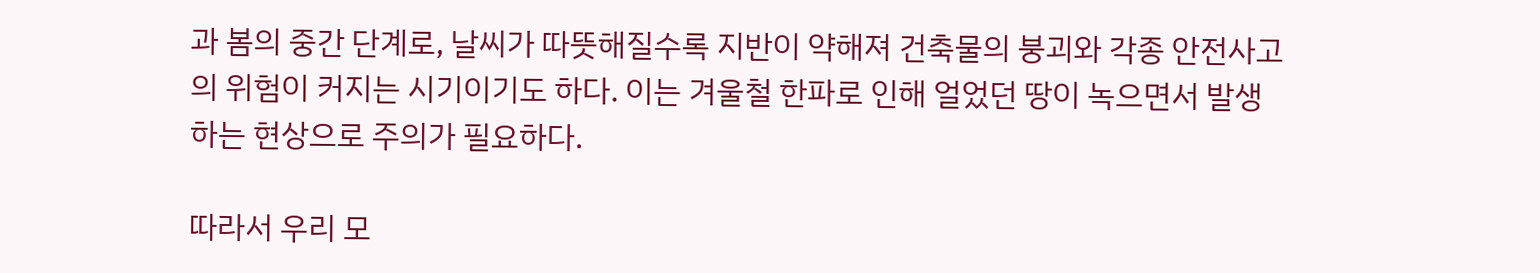과 봄의 중간 단계로, 날씨가 따뜻해질수록 지반이 약해져 건축물의 붕괴와 각종 안전사고의 위험이 커지는 시기이기도 하다. 이는 겨울철 한파로 인해 얼었던 땅이 녹으면서 발생하는 현상으로 주의가 필요하다.

따라서 우리 모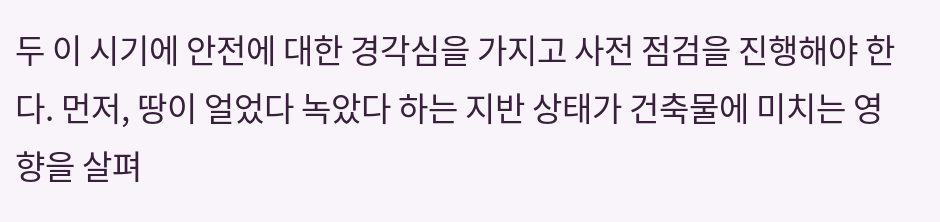두 이 시기에 안전에 대한 경각심을 가지고 사전 점검을 진행해야 한다. 먼저, 땅이 얼었다 녹았다 하는 지반 상태가 건축물에 미치는 영향을 살펴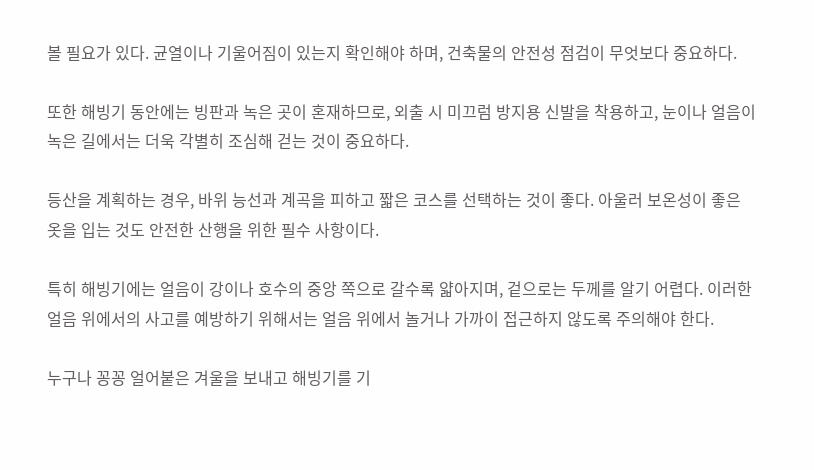볼 필요가 있다. 균열이나 기울어짐이 있는지 확인해야 하며, 건축물의 안전성 점검이 무엇보다 중요하다.

또한 해빙기 동안에는 빙판과 녹은 곳이 혼재하므로, 외출 시 미끄럼 방지용 신발을 착용하고, 눈이나 얼음이 녹은 길에서는 더욱 각별히 조심해 걷는 것이 중요하다.

등산을 계획하는 경우, 바위 능선과 계곡을 피하고 짧은 코스를 선택하는 것이 좋다. 아울러 보온성이 좋은 옷을 입는 것도 안전한 산행을 위한 필수 사항이다.

특히 해빙기에는 얼음이 강이나 호수의 중앙 쪽으로 갈수록 얇아지며, 겉으로는 두께를 알기 어렵다. 이러한 얼음 위에서의 사고를 예방하기 위해서는 얼음 위에서 놀거나 가까이 접근하지 않도록 주의해야 한다.

누구나 꽁꽁 얼어붙은 겨울을 보내고 해빙기를 기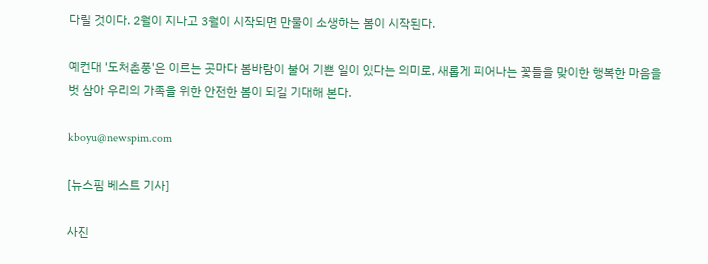다릴 것이다. 2월이 지나고 3월이 시작되면 만물이 소생하는 봄이 시작된다.

예컨대 '도처춘풍'은 이르는 곳마다 봄바람이 불어 기쁜 일이 있다는 의미로, 새롭게 피어나는 꽃들을 맞이한 행복한 마음을 벗 삼아 우리의 가족을 위한 안전한 봄이 되길 기대해 본다.

kboyu@newspim.com

[뉴스핌 베스트 기사]

사진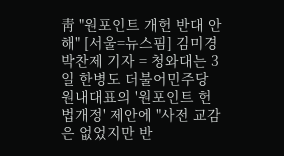靑 "원포인트 개헌 반대 안해" [서울=뉴스핌] 김미경 박찬제 기자 = 청와대는 3일 한병도 더불어민주당 원내대표의 '원포인트 헌법개정' 제안에 "사전 교감은 없었지만 반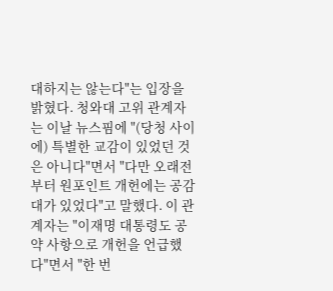대하지는 않는다"는 입장을 밝혔다. 청와대 고위 관계자는 이날 뉴스핌에 "(당청 사이에) 특별한 교감이 있었던 것은 아니다"면서 "다만 오래전부터 원포인트 개헌에는 공감대가 있었다"고 말했다. 이 관계자는 "이재명 대통령도 공약 사항으로 개헌을 언급했다"면서 "한 번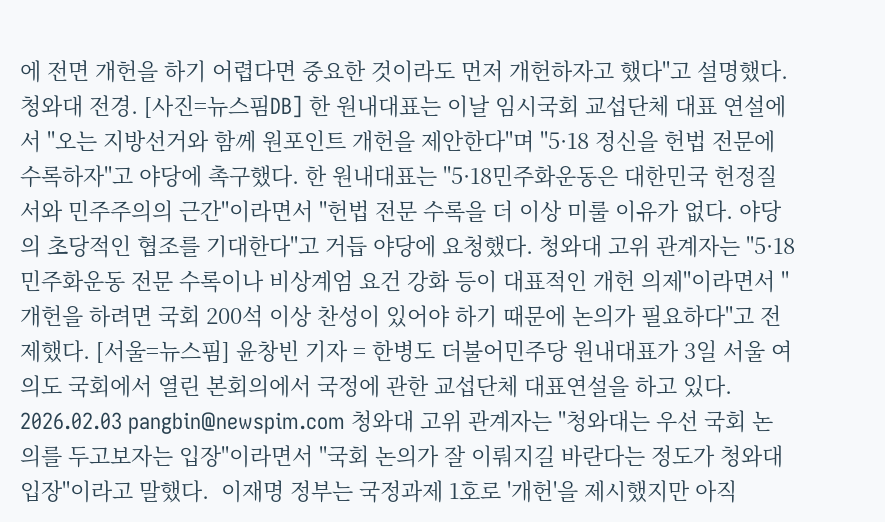에 전면 개헌을 하기 어렵다면 중요한 것이라도 먼저 개헌하자고 했다"고 설명했다. 청와대 전경. [사진=뉴스핌DB] 한 원내대표는 이날 임시국회 교섭단체 대표 연설에서 "오는 지방선거와 함께 원포인트 개헌을 제안한다"며 "5·18 정신을 헌법 전문에 수록하자"고 야당에 촉구했다. 한 원내대표는 "5·18민주화운동은 대한민국 헌정질서와 민주주의의 근간"이라면서 "헌법 전문 수록을 더 이상 미룰 이유가 없다. 야당의 초당적인 협조를 기대한다"고 거듭 야당에 요청했다. 청와대 고위 관계자는 "5·18민주화운동 전문 수록이나 비상계엄 요건 강화 등이 대표적인 개헌 의제"이라면서 "개헌을 하려면 국회 200석 이상 찬성이 있어야 하기 때문에 논의가 필요하다"고 전제했다. [서울=뉴스핌] 윤창빈 기자 = 한병도 더불어민주당 원내대표가 3일 서울 여의도 국회에서 열린 본회의에서 국정에 관한 교섭단체 대표연설을 하고 있다. 2026.02.03 pangbin@newspim.com 청와대 고위 관계자는 "청와대는 우선 국회 논의를 두고보자는 입장"이라면서 "국회 논의가 잘 이뤄지길 바란다는 정도가 청와대 입장"이라고 말했다.  이재명 정부는 국정과제 1호로 '개헌'을 제시했지만 아직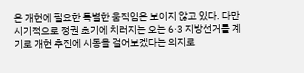은 개헌에 필요한 특별한 움직임은 보이지 않고 있다. 다만 시기적으로 정권 초기에 치러지는 오는 6·3 지방선거를 계기로 개헌 추진에 시동을 걸어보겠다는 의지로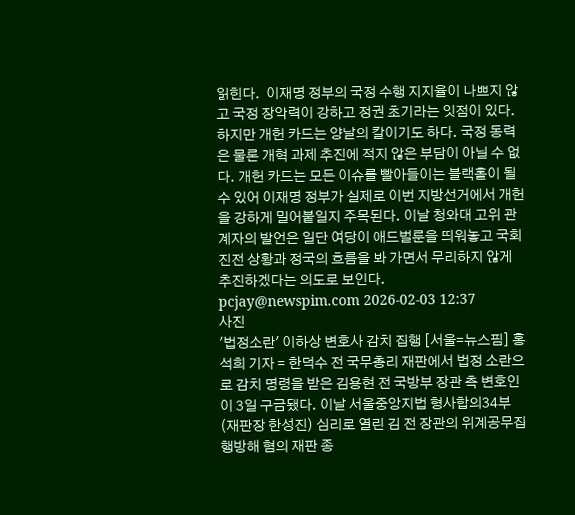읽힌다.  이재명 정부의 국정 수행 지지율이 나쁘지 않고 국정 장악력이 강하고 정권 초기라는 잇점이 있다. 하지만 개헌 카드는 양날의 칼이기도 하다. 국정 동력은 물론 개혁 과제 추진에 적지 않은 부담이 아닐 수 없다. 개헌 카드는 모든 이슈를 빨아들이는 블랙홀이 될 수 있어 이재명 정부가 실제로 이번 지방선거에서 개헌을 강하게 밀어붙일지 주목된다. 이날 청와대 고위 관계자의 발언은 일단 여당이 애드벌룬을 띄워놓고 국회 진전 상황과 정국의 흐름을 봐 가면서 무리하지 않게 추진하겠다는 의도로 보인다.  pcjay@newspim.com 2026-02-03 12:37
사진
'법정소란' 이하상 변호사 감치 집행 [서울=뉴스핌] 홍석희 기자 = 한덕수 전 국무총리 재판에서 법정 소란으로 감치 명령을 받은 김용현 전 국방부 장관 측 변호인이 3일 구금됐다. 이날 서울중앙지법 형사합의34부(재판장 한성진) 심리로 열린 김 전 장관의 위계공무집행방해 혐의 재판 종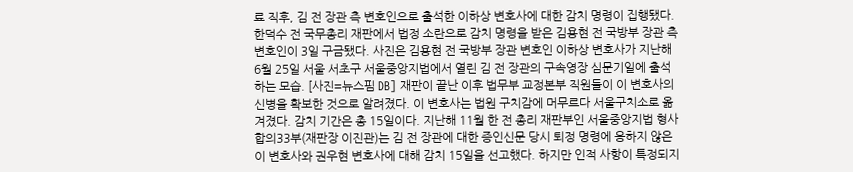료 직후, 김 전 장관 측 변호인으로 출석한 이하상 변호사에 대한 감치 명령이 집행됐다. 한덕수 전 국무총리 재판에서 법정 소란으로 감치 명령을 받은 김용현 전 국방부 장관 측 변호인이 3일 구금됐다. 사진은 김용현 전 국방부 장관 변호인 이하상 변호사가 지난해 6월 25일 서울 서초구 서울중앙지법에서 열린 김 전 장관의 구속영장 심문기일에 출석하는 모습. [사진=뉴스핌 DB] 재판이 끝난 이후 법무부 교정본부 직원들이 이 변호사의 신병을 확보한 것으로 알려졌다. 이 변호사는 법원 구치감에 머무르다 서울구치소로 옮겨졌다. 감치 기간은 총 15일이다. 지난해 11월 한 전 총리 재판부인 서울중앙지법 형사합의33부(재판장 이진관)는 김 전 장관에 대한 증인신문 당시 퇴정 명령에 응하지 않은 이 변호사와 권우현 변호사에 대해 감치 15일을 선고했다. 하지만 인적 사항이 특정되지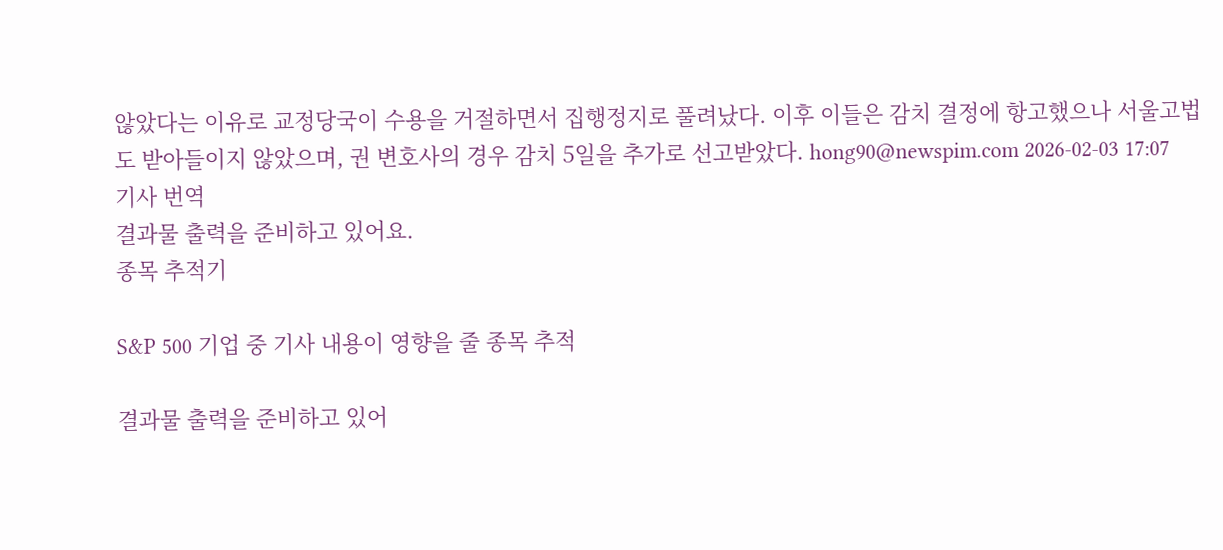않았다는 이유로 교정당국이 수용을 거절하면서 집행정지로 풀려났다. 이후 이들은 감치 결정에 항고했으나 서울고법도 받아들이지 않았으며, 권 변호사의 경우 감치 5일을 추가로 선고받았다. hong90@newspim.com 2026-02-03 17:07
기사 번역
결과물 출력을 준비하고 있어요.
종목 추적기

S&P 500 기업 중 기사 내용이 영향을 줄 종목 추적

결과물 출력을 준비하고 있어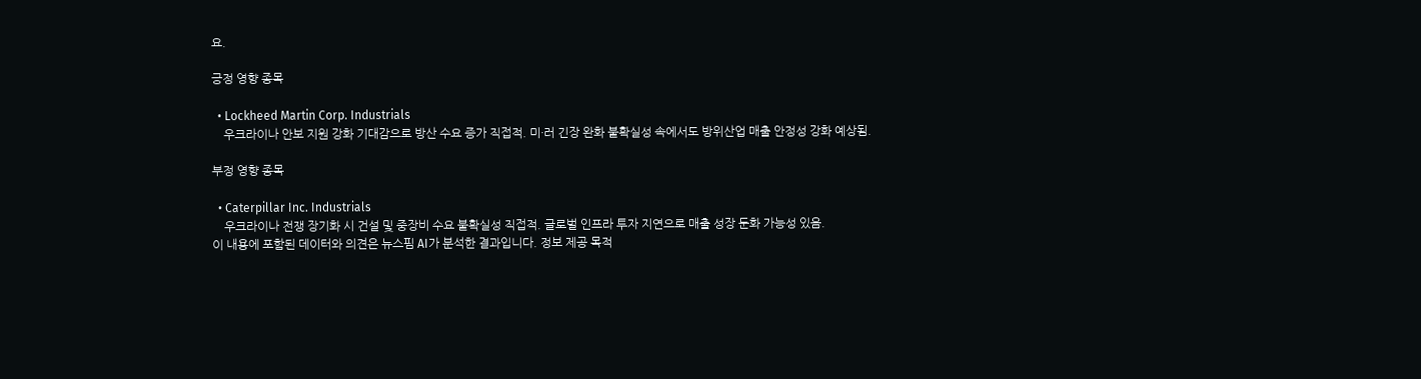요.

긍정 영향 종목

  • Lockheed Martin Corp. Industrials
    우크라이나 안보 지원 강화 기대감으로 방산 수요 증가 직접적. 미·러 긴장 완화 불확실성 속에서도 방위산업 매출 안정성 강화 예상됨.

부정 영향 종목

  • Caterpillar Inc. Industrials
    우크라이나 전쟁 장기화 시 건설 및 중장비 수요 불확실성 직접적. 글로벌 인프라 투자 지연으로 매출 성장 둔화 가능성 있음.
이 내용에 포함된 데이터와 의견은 뉴스핌 AI가 분석한 결과입니다. 정보 제공 목적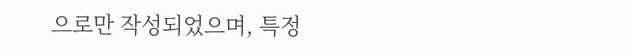으로만 작성되었으며, 특정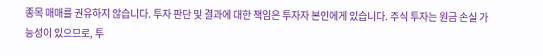종목 매매를 권유하지 않습니다. 투자 판단 및 결과에 대한 책임은 투자자 본인에게 있습니다. 주식 투자는 원금 손실 가능성이 있으므로, 투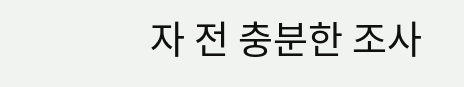자 전 충분한 조사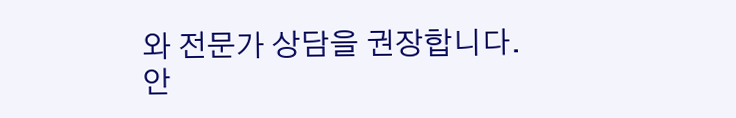와 전문가 상담을 권장합니다.
안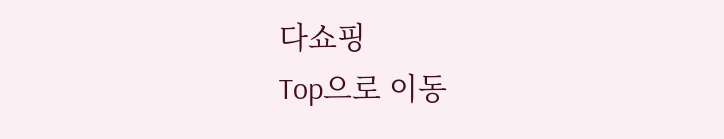다쇼핑
Top으로 이동